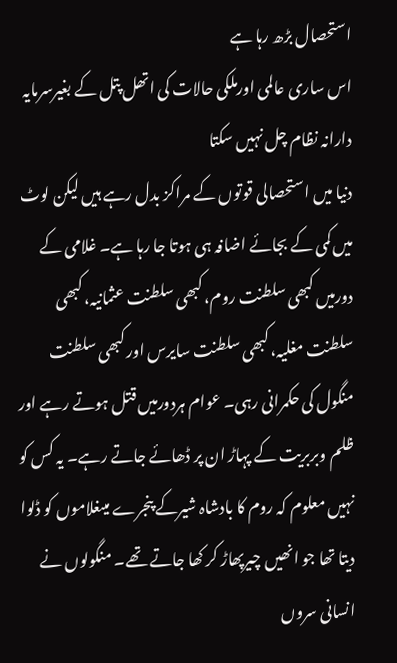استحصال بڑھ رہا ہے
اس ساری عالمی اورملکی حالات کی اتھل پتل کے بغیرسرمایہ دارانہ نظام چل نہیں سکتا
دنیا میں استحصالی قوتوں کے مراکز بدل رہے ہیں لیکن لوٹ میں کمی کے بجائے اضافہ ہی ہوتا جا رہا ہے۔ غلامی کے دورمیں کبھی سلطنت روم، کبھی سلطنت عثمانیہ، کبھی سلطنت مغلیہ، کبھی سلطنت سایرس اور کبھی سلطنت منگول کی حکمرانی رہی۔ عوام ہردورمیں قتل ہوتے رہے اور ظلم وبربریت کے پہاڑ ان پر ڈھائے جاتے رہے۔ یہ کس کو نہیں معلوم کہ روم کا بادشاہ شیرکے پنجرے میںغلاموں کو ڈلوا دیتا تھا جو انھیں چیرپھاڑ کر کھا جاتے تھے۔ منگولوں نے انسانی سروں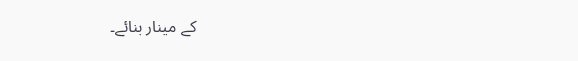کے مینار بنائے۔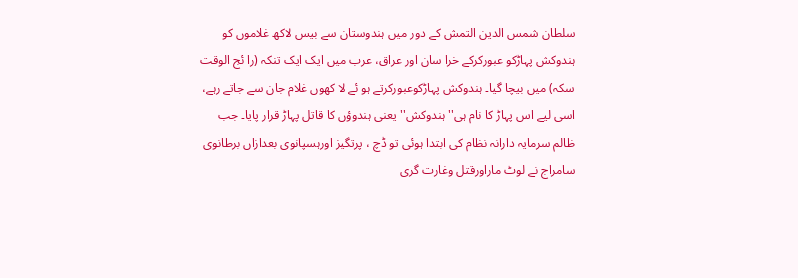سلطان شمس الدین التمش کے دور میں ہندوستان سے بیس لاکھ غلاموں کو ہندوکش پہاڑکو عبورکرکے خرا سان اور عراق، عرب میں ایک ایک تنکہ (را ئج الوقت سکہ) میں بیچا گیا۔ ہندوکش پہاڑکوعبورکرتے ہو ئے لا کھوں غلام جان سے جاتے رہے، اسی لیے اس پہاڑ کا نام ہی''ہندوکش''یعنی ہندوؤں کا قاتل پہاڑ قرار پایا۔ جب ظالم سرمایہ دارانہ نظام کی ابتدا ہوئی تو ڈچ ، پرتگیز اورہسپانوی بعدازاں برطانوی سامراج نے لوٹ ماراورقتل وغارت گری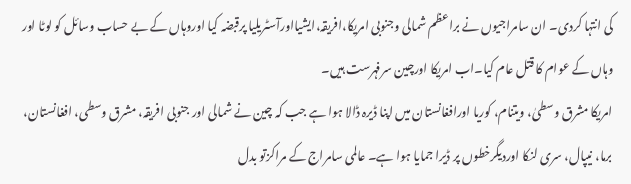کی انتہا کردی۔ ان سامراجیوں نے براعظم شمالی وجنوبی امریکا،افریقہ،ایشیااورآسٹریلیا پرقبضہ کیا اوروہاں کے بے حساب وسائل کو لوٹا اور وہاں کے عوام کا قتل عام کیا۔اب امریکا اورچین سرفہرست ہیں۔
امریکا مشرق وسطیٰ، ویتنام، کوریا اورافغانستان میں اپنا ڈیرہ ڈالا ہوا ہے جب کہ چین نے شمالی اور جنوبی افریقہ، مشرق وسطی، افغانستان، برما، نیپال، سری لنکا اوردیگرخطوں پر ڈیرا جمایا ہوا ہے۔ عالمی سامراج کے مراکزتو بدل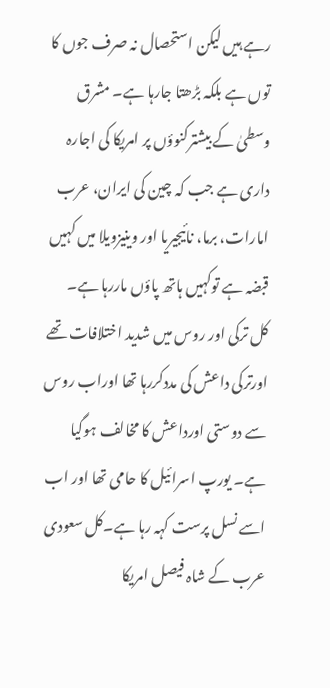رہے ہیں لیکن استحصال نہ صرف جوں کا توں ہے بلکہ بڑھتا جارہا ہے۔ مشرق وسطیٰ کے بیشترکنوؤں پر امریکا کی اجارہ داری ہے جب کہ چین کی ایران، عرب امارات، برما، نائیجیریا اور وینیزویلا میں کہیں قبضہ ہے توکہیں ہاتھ پاؤں ماررہا ہے۔
کل ترکی اور روس میں شدید اختلافات تھے اورترکی داعش کی مددکررہا تھا اوراب روس سے دوستی اورداعش کا مخالف ہوگیا ہے۔ یورپ اسرائیل کا حامی تھا اور اب اسے نسل پرست کہہ رہا ہے۔کل سعودی عرب کے شاہ فیصل امریکا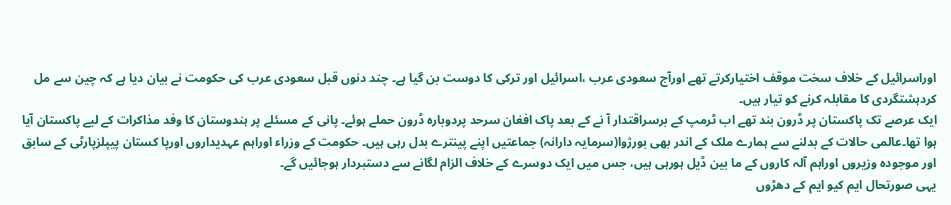اوراسرائیل کے خلاف سخت موقف اختیارکرتے تھے اورآج سعودی عرب ،اسرائیل اور ترکی کا دوست بن گیا ہے۔ چند دنوں قبل سعودی عرب کی حکومت نے بیان دیا ہے کہ چین سے مل کردہشتگردی کا مقابلہ کرنے کو تیار ہیں۔
ایک عرصے تک پاکستان پر ڈرون بند تھے اب ٹرمپ کے برسراقتدار آ نے کے بعد پاک افغان سرحد پردوبارہ ڈرون حملے ہوئے۔ پانی کے مسئلے پر ہندوستان کا وفد مذاکرات کے لیے پاکستان آیا ہوا تھا۔عالمی حالات کے بدلنے سے ہمارے ملک کے اندر بھی بورژوا(سرمایہ دارانہ) جماعتیں اپنے پینترے بدل رہی ہیں۔ حکومت کے وزراء اوراہم عہدیداروں اورپا کستان پیپلزپارٹی کے سابق اور موجودہ وزیروں اوراہم آلہ کاروں کے ما بین ڈیل ہورہی ہیں، جس میں ایک دوسرے کے خلاف الزام لگانے سے دستبردار ہوجائیں گے۔
یہی صورتحال ایم کیو ایم کے دھڑوں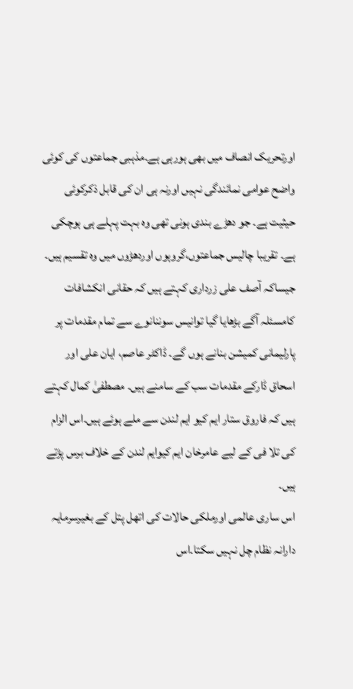اورتحریک انصاف میں بھی ہورہی ہے۔مذہبی جماعتوں کی کوئی واضح عوامی نمائندگی نہیں اورنہ ہی ان کی قابل ذکرکوئی حیثیت ہے۔ جو دھڑے بندی ہونی تھی وہ بہت پہلے ہی ہوچکی ہے۔ تقریبا چالیس جماعتوں،گروہوں اوردھڑوں میں وہ تقسیم ہیں۔ جیساکہ آصف علی زرداری کہتے ہیں کہ حقانی انکشافات کامسئلہ آگے بڑھایا گیا توانیس سوننانوے سے تمام مقدمات پر پارلیمانی کمیشن بنانے ہوں گے۔ ڈاکٹر عاصم، ایان علی اور اسحاق ڈارکے مقدمات سب کے سامنے ہیں۔ مصطفیٰ کمال کہتے ہیں کہ فاروق ستار ایم کیو ایم لندن سے ملے ہوئے ہیں۔اس الزام کی تلا فی کے لیے عامرخان ایم کیوایم لندن کے خلاف برس پڑتے ہیں۔
اس ساری عالمی اورملکی حالات کی اتھل پتل کے بغیرسرمایہ دارانہ نظام چل نہیں سکتا۔اس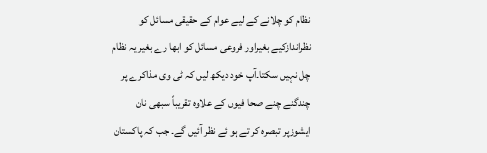نظام کو چلانے کے لیے عوام کے حقیقی مسائل کو نظراندازکیے بغیراور فروعی مسائل کو ابھا رے بغیر یہ نظام چل نہیں سکتا۔آپ خود دیکھ لیں کہ ٹی وی مذاکرے پر چندگنے چنے صحا فیوں کے علاوہ تقریباً سبھی نان ایشوزپر تبصرہ کر تے ہو ئے نظر آئیں گے۔ جب کہ پاکستان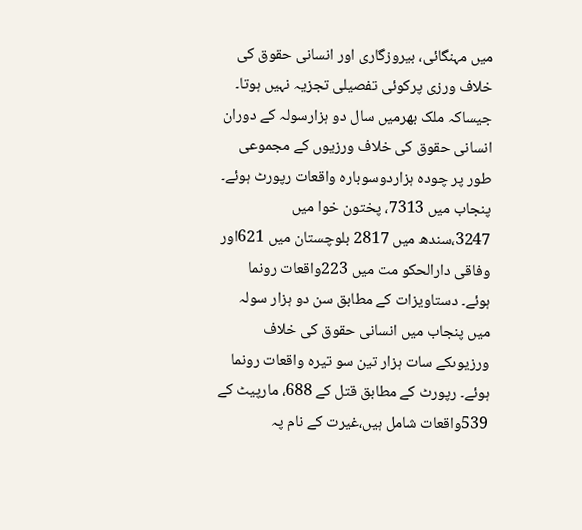میں مہنگائی، بیروزگاری اور انسانی حقوق کی خلاف ورزی پرکوئی تفصیلی تجزیہ نہیں ہوتا۔ جیساکہ ملک بھرمیں سال دو ہزارسولہ کے دوران انسانی حقوق کی خلاف ورزیوں کے مجموعی طور پر چودہ ہزاردوسوبارہ واقعات رپورٹ ہوئے۔
پنجاب میں 7313، پختون خوا میں 3247،سندھ میں 2817 بلوچستان میں 621اور وفاقی دارالحکو مت میں 223واقعات رونما ہوئے۔ دستاویزات کے مطابق سن دو ہزار سولہ میں پنجاب میں انسانی حقوق کی خلاف ورزیوںکے سات ہزار تین سو تیرہ واقعات رونما ہوئے۔ رپورٹ کے مطابق قتل کے 688، مارپیٹ کے 539واقعات شامل ہیں،غیرت کے نام پہ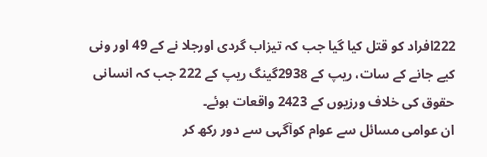222افراد کو قتل کیا گیا جب کہ تیزاب گردی اورجلا نے کے 49 اور ونی کیے جانے کے سات، ریپ کے 2938گینگ ریپ کے 222 جب کہ انسانی حقوق کی خلاف ورزیوں کے 2423 واقعات ہوئے۔
ان عوامی مسائل سے عوام کوآگہی سے دور رکھ کر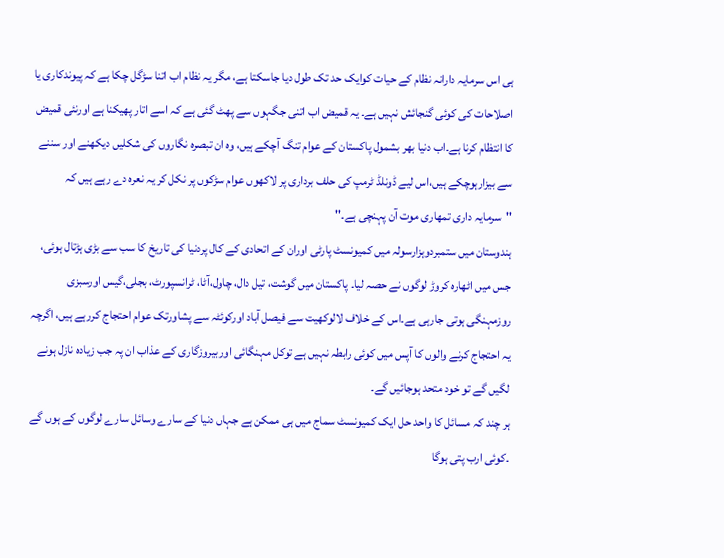ہی اس سرمایہ دارانہ نظام کے حیات کوایک حد تک طول دیا جاسکتا ہے، مگر یہ نظام اب اتنا سڑگل چکا ہے کہ پیوندکاری یا اصلاحات کی کوئی گنجائش نہیں ہے۔ یہ قمیض اب اتنی جگہوں سے پھٹ گئی ہے کہ اسے اتار پھیکنا ہے اورنئی قمیض کا انتظام کرنا ہے۔اب دنیا بھر بشمول پاکستان کے عوام تنگ آچکے ہیں، وہ ان تبصرہ نگاروں کی شکلیں دیکھنے اور سننے سے بیزارہوچکے ہیں،اس لیے ڈونلڈ ٹرمپ کی حلف برداری پر لاکھوں عوام سڑکوں پر نکل کر یہ نعرہ دے رہے ہیں کہ ''سرمایہ داری تمھاری موت آن پہنچی ہے۔''
ہندوستان میں ستمبردوہزارسولہ میں کمیونسٹ پارٹی اوران کے اتحادی کے کال پردنیا کی تاریخ کا سب سے بڑی ہڑتال ہوئی، جس میں اٹھارہ کروڑ لوگوں نے حصہ لیا۔ پاکستان میں گوشت، تیل دال، چاول،آٹا، ٹرانسپورٹ، بجلی،گیس اورسبزی روزمہنگی ہوتی جارہی ہے۔اس کے خلاف لالوکھیت سے فیصل آباد اورکوئٹہ سے پشاورتک عوام احتجاج کررہے ہیں، اگرچہ یہ احتجاج کرنے والوں کا آپس میں کوئی رابطہ نہیں ہے توکل مہنگائی اوربیروزگاری کے عذاب ان پہ جب زیادہ نازل ہونے لگیں گے تو خود متحد ہوجائیں گے۔
ہر چند کہ مسائل کا واحد حل ایک کمیونسٹ سماج میں ہی ممکن ہے جہاں دنیا کے سارے وسائل سارے لوگوں کے ہوں گے ۔کوئی ارب پتی ہوگا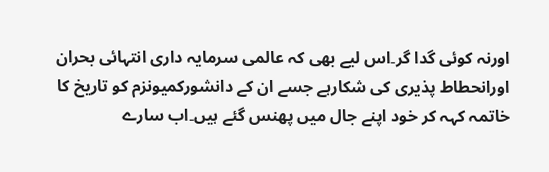اورنہ کوئی گدا گر۔اس لیے بھی کہ عالمی سرمایہ داری انتہائی بحران اورانحطاط پذیری کی شکارہے جسے ان کے دانشورکمیونزم کو تاریخ کا خاتمہ کہہ کر خود اپنے جال میں پھنس گئے ہیں۔اب سارے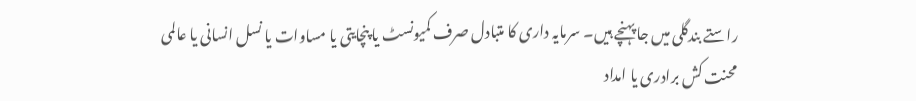راستے بندگلی میں جا پہنچے ہیں۔ سرمایہ داری کا متبادل صرف کمیونسٹ یا پنچایتی یا مساوات یا نسل انسانی یا عالمی محنت کش برادری یا امداد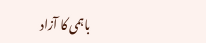باہمی کا آزاد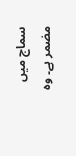سماج میں مضمر ہے۔ وہ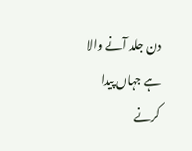دن جلد آنے والا ہے جہاں پیدا کرنے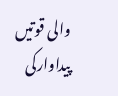والی قوتیں پیداوارکی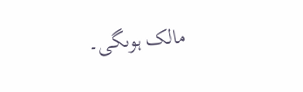مالک ہوںگی۔